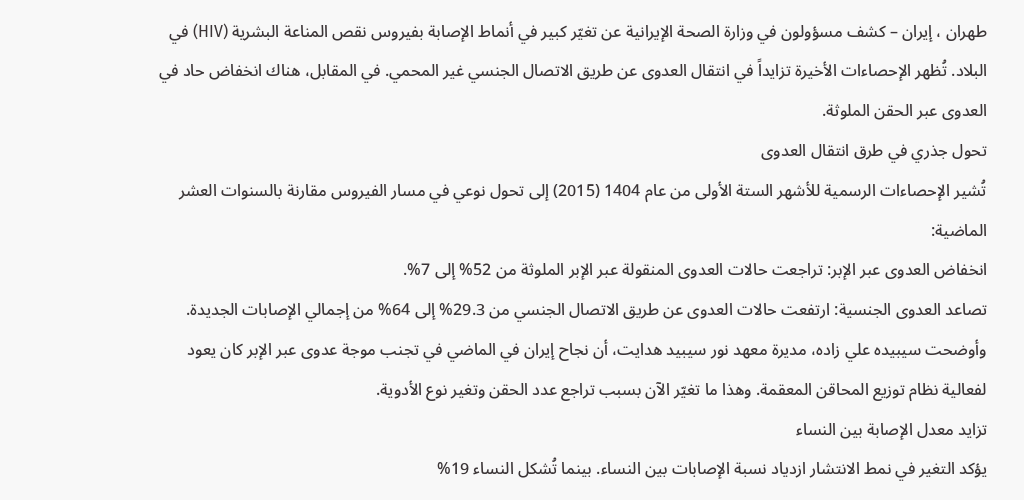طهران ، إيران – كشف مسؤولون في وزارة الصحة الإيرانية عن تغيّر كبير في أنماط الإصابة بفيروس نقص المناعة البشرية (HIV) في البلاد. تُظهر الإحصاءات الأخيرة تزايداً في انتقال العدوى عن طريق الاتصال الجنسي غير المحمي. في المقابل، هناك انخفاض حاد في العدوى عبر الحقن الملوثة.
تحول جذري في طرق انتقال العدوى
تُشير الإحصاءات الرسمية للأشهر الستة الأولى من عام 1404 (2015) إلى تحول نوعي في مسار الفيروس مقارنة بالسنوات العشر الماضية:
انخفاض العدوى عبر الإبر: تراجعت حالات العدوى المنقولة عبر الإبر الملوثة من 52% إلى 7%.
تصاعد العدوى الجنسية: ارتفعت حالات العدوى عن طريق الاتصال الجنسي من 29.3% إلى 64% من إجمالي الإصابات الجديدة.
وأوضحت سيبيده علي زاده، مديرة معهد نور سيبيد هدايت، أن نجاح إيران في الماضي في تجنب موجة عدوى عبر الإبر كان يعود لفعالية نظام توزيع المحاقن المعقمة. وهذا ما تغيّر الآن بسبب تراجع عدد الحقن وتغير نوع الأدوية.
تزايد معدل الإصابة بين النساء
يؤكد التغير في نمط الانتشار ازدياد نسبة الإصابات بين النساء. بينما تُشكل النساء 19%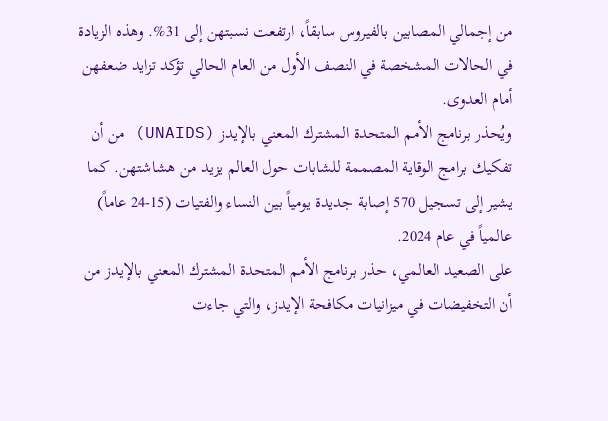من إجمالي المصابين بالفيروس سابقاً، ارتفعت نسبتهن إلى 31%. وهذه الزيادة في الحالات المشخصة في النصف الأول من العام الحالي تؤكد تزايد ضعفهن أمام العدوى.
ويُحذر برنامج الأمم المتحدة المشترك المعني بالإيدز (UNAIDS) من أن تفكيك برامج الوقاية المصممة للشابات حول العالم يزيد من هشاشتهن. كما يشير إلى تسجيل 570 إصابة جديدة يومياً بين النساء والفتيات (15-24 عاماً) عالمياً في عام 2024.
على الصعيد العالمي، حذر برنامج الأمم المتحدة المشترك المعني بالإيدز من أن التخفيضات في ميزانيات مكافحة الإيدز، والتي جاءت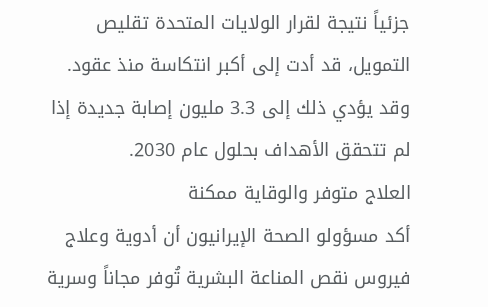جزئياً نتيجة لقرار الولايات المتحدة تقليص التمويل، قد أدت إلى أكبر انتكاسة منذ عقود. وقد يؤدي ذلك إلى 3.3 مليون إصابة جديدة إذا لم تتحقق الأهداف بحلول عام 2030.
العلاج متوفر والوقاية ممكنة
أكد مسؤولو الصحة الإيرانيون أن أدوية وعلاج فيروس نقص المناعة البشرية تُوفر مجاناً وسرية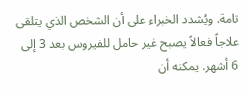تامة. ويُشدد الخبراء على أن الشخص الذي يتلقى علاجاً فعالاً يصبح غير حامل للفيروس بعد 3 إلى 6 أشهر. يمكنه أن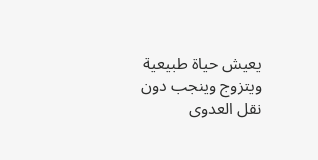يعيش حياة طبيعية ويتزوج وينجب دون نقل العدوى